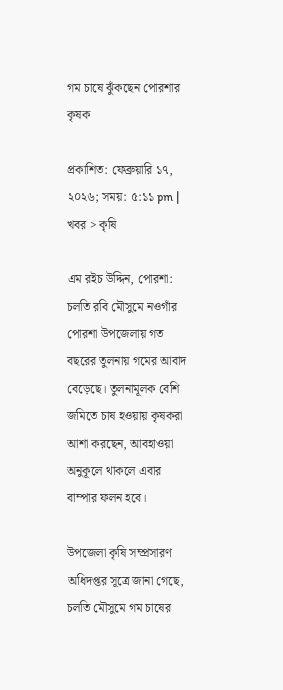গম চাষে ঝুঁকছেন পোরশার কৃষক

প্রকাশিত: ফেব্রুয়ারি ১৭, ২০২৬; সময়: ৫:১১ pm |
খবর > কৃষি

এম রইচ উদ্দিন, পোরশা: চলতি রবি মৌসুমে নওগাঁর পোরশা উপজেলায় গত বছরের তুলনায় গমের আবাদ বেড়েছে। তুলনামূলক বেশি জমিতে চাষ হওয়ায় কৃষকরা আশা করছেন, আবহাওয়া অনুকূলে থাকলে এবার বাম্পার ফলন হবে।

উপজেলা কৃষি সম্প্রসারণ অধিদপ্তর সূত্রে জানা গেছে, চলতি মৌসুমে গম চাষের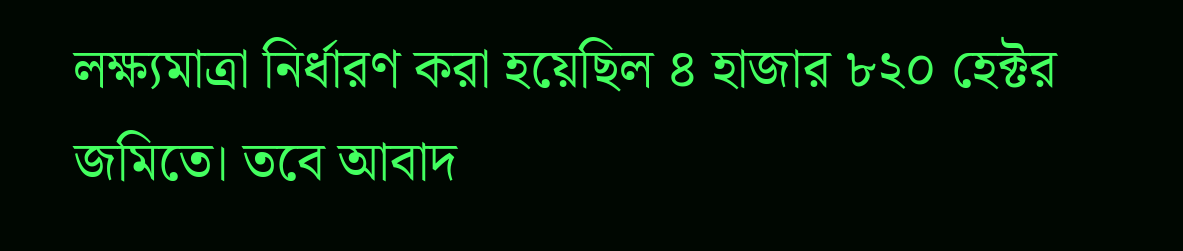লক্ষ্যমাত্রা নির্ধারণ করা হয়েছিল ৪ হাজার ৮২০ হেক্টর জমিতে। তবে আবাদ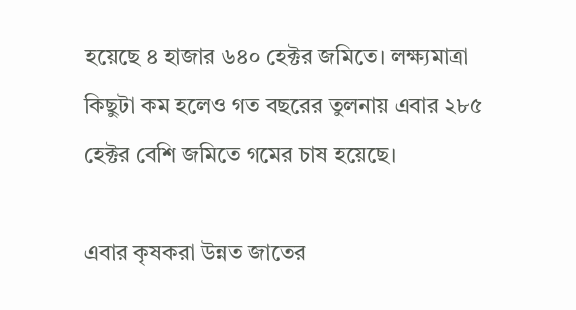হয়েছে ৪ হাজার ৬৪০ হেক্টর জমিতে। লক্ষ্যমাত্রা কিছুটা কম হলেও গত বছরের তুলনায় এবার ২৮৫ হেক্টর বেশি জমিতে গমের চাষ হয়েছে।

এবার কৃষকরা উন্নত জাতের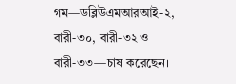গম—ডব্লিউএমআরআই-২, বারী-৩০, বারী-৩২ ও বারী-৩৩—চাষ করেছেন।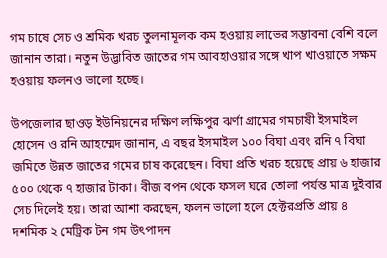গম চাষে সেচ ও শ্রমিক খরচ তুলনামূলক কম হওয়ায় লাভের সম্ভাবনা বেশি বলে জানান তারা। নতুন উদ্ভাবিত জাতের গম আবহাওয়ার সঙ্গে খাপ খাওয়াতে সক্ষম হওয়ায় ফলনও ভালো হচ্ছে।

উপজেলার ছাওড় ইউনিয়নের দক্ষিণ লক্ষিপুর ঝর্ণা গ্রামের গমচাষী ইসমাইল হোসেন ও রনি আহম্মেদ জানান, এ বছর ইসমাইল ১০০ বিঘা এবং রনি ৭ বিঘা জমিতে উন্নত জাতের গমের চাষ করেছেন। বিঘা প্রতি খরচ হয়েছে প্রায় ৬ হাজার ৫০০ থেকে ৭ হাজার টাকা। বীজ বপন থেকে ফসল ঘরে তোলা পর্যন্ত মাত্র দুইবার সেচ দিলেই হয়। তারা আশা করছেন, ফলন ভালো হলে হেক্টরপ্রতি প্রায় ৪ দশমিক ২ মেট্রিক টন গম উৎপাদন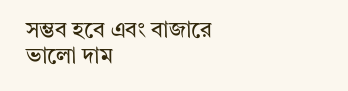সম্ভব হবে এবং বাজারে ভালো দাম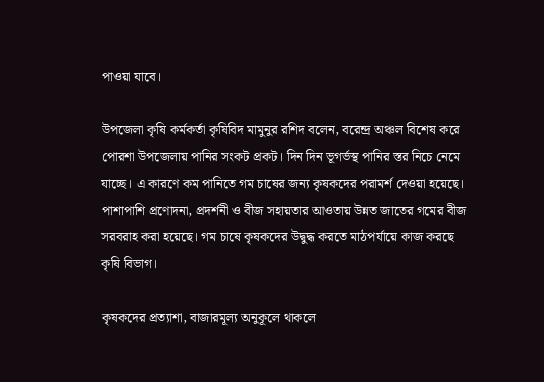পাওয়া যাবে।

উপজেলা কৃষি কর্মকর্তা কৃষিবিদ মামুনুর রশিদ বলেন, বরেন্দ্র অঞ্চল বিশেষ করে পোরশা উপজেলায় পানির সংকট প্রকট। দিন দিন ভূগর্ভস্থ পানির স্তর নিচে নেমে যাচ্ছে। এ কারণে কম পানিতে গম চাষের জন্য কৃষকদের পরামর্শ দেওয়া হয়েছে। পাশাপাশি প্রণোদনা, প্রদর্শনী ও বীজ সহায়তার আওতায় উন্নত জাতের গমের বীজ সরবরাহ করা হয়েছে। গম চাষে কৃষকদের উদ্বুদ্ধ করতে মাঠপর্যায়ে কাজ করছে কৃষি বিভাগ।

কৃষকদের প্রত্যাশা, বাজারমূল্য অনুকূলে থাকলে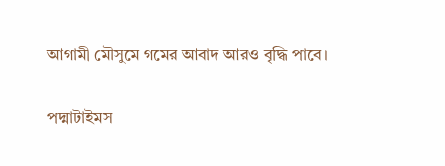আগামী মৌসুমে গমের আবাদ আরও বৃদ্ধি পাবে।

পদ্মাটাইমস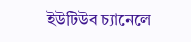ইউটিউব চ্যানেলে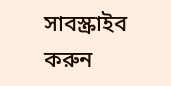সাবস্ক্রাইব করুন